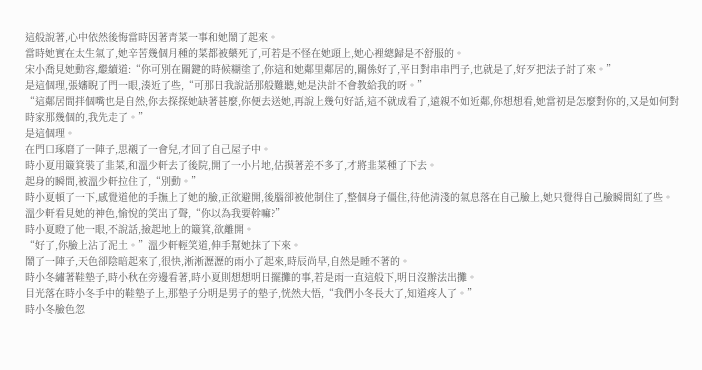這般說著,心中依然後悔當時因著青菜一事和她鬧了起來。
當時她實在太生氣了,她辛苦幾個月種的菜都被藥死了,可若是不怪在她頭上,她心裡總歸是不舒服的。
宋小喬見她動容,繼續道:“你可別在關鍵的時候糊塗了,你這和她鄰里鄰居的,關係好了,平日對串串門子,也就是了,好歹把法子討了來。”
是這個理,張嬸睨了門一眼,湊近了些,“可那日我說話那般難聽,她是決計不會教給我的呀。”
“這鄰居間拌個嘴也是自然,你去探探她缺著甚麼,你便去送她,再說上幾句好話,這不就成看了,遠親不如近鄰,你想想看,她當初是怎麼對你的,又是如何對時家那幾個的,我先走了。”
是這個理。
在門口琢磨了一陣子,思襯了一會兒,才回了自己屋子中。
時小夏用簸箕裝了韭菜,和溫少軒去了後院,開了一小片地,估摸著差不多了,才將韭菜種了下去。
起身的瞬間,被溫少軒拉住了,“別動。”
時小夏頓了一下,感覺道他的手撫上了她的臉,正欲避開,後腦卻被他制住了,整個身子僵住,待他清淺的氣息落在自己臉上,她只覺得自己臉瞬間紅了些。
溫少軒看見她的神色,愉悅的笑出了聲,“你以為我要幹嘛?”
時小夏瞪了他一眼,不說話,撿起地上的簸箕,欲離開。
“好了,你臉上沾了泥土。”溫少軒輕笑道,伸手幫她抹了下來。
鬧了一陣子,天色卻陰暗起來了,很快,淅淅瀝瀝的雨小了起來,時辰尚早,自然是睡不著的。
時小冬繡著鞋墊子,時小秋在旁邊看著,時小夏則想想明日擺攤的事,若是雨一直這般下,明日沒辦法出攤。
目光落在時小冬手中的鞋墊子上,那墊子分明是男子的墊子,恍然大悟,“我們小冬長大了,知道疼人了。”
時小冬臉色忽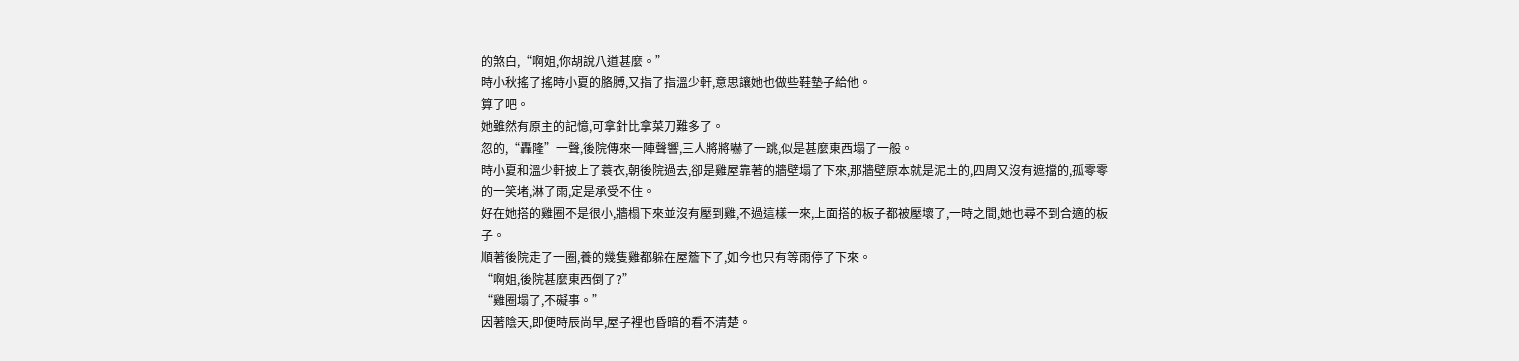的煞白,“啊姐,你胡說八道甚麼。”
時小秋搖了搖時小夏的胳膊,又指了指溫少軒,意思讓她也做些鞋墊子給他。
算了吧。
她雖然有原主的記憶,可拿針比拿菜刀難多了。
忽的,“轟隆”一聲,後院傳來一陣聲響,三人將將嚇了一跳,似是甚麼東西塌了一般。
時小夏和溫少軒披上了蓑衣,朝後院過去,卻是雞屋靠著的牆壁塌了下來,那牆壁原本就是泥土的,四周又沒有遮擋的,孤零零的一笑堵,淋了雨,定是承受不住。
好在她搭的雞圈不是很小,牆榻下來並沒有壓到雞,不過這樣一來,上面搭的板子都被壓壞了,一時之間,她也尋不到合適的板子。
順著後院走了一圈,養的幾隻雞都躲在屋簷下了,如今也只有等雨停了下來。
“啊姐,後院甚麼東西倒了?”
“雞圈塌了,不礙事。”
因著陰天,即便時辰尚早,屋子裡也昏暗的看不清楚。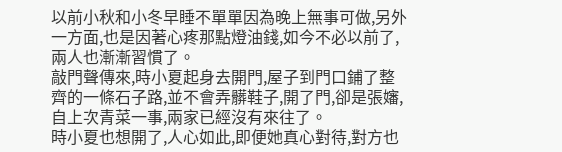以前小秋和小冬早睡不單單因為晚上無事可做,另外一方面,也是因著心疼那點燈油錢,如今不必以前了,兩人也漸漸習慣了。
敲門聲傳來,時小夏起身去開門,屋子到門口鋪了整齊的一條石子路,並不會弄髒鞋子,開了門,卻是張嬸,自上次青菜一事,兩家已經沒有來往了。
時小夏也想開了,人心如此,即便她真心對待,對方也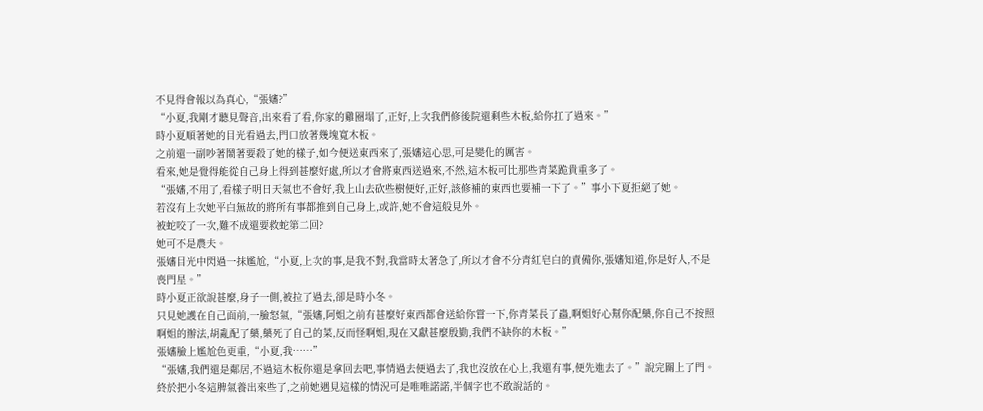不見得會報以為真心,“張嬸?”
“小夏,我剛才聽見聲音,出來看了看,你家的雞圈塌了,正好,上次我們修後院還剩些木板,給你扛了過來。”
時小夏順著她的目光看過去,門口放著幾塊寬木板。
之前還一副吵著鬧著要殺了她的樣子,如今便送東西來了,張嬸這心思,可是變化的厲害。
看來,她是覺得能從自己身上得到甚麼好處,所以才會將東西送過來,不然,這木板可比那些青菜跪貴重多了。
“張嬸,不用了,看樣子明日天氣也不會好,我上山去砍些樹便好,正好,該修補的東西也要補一下了。”事小下夏拒絕了她。
若沒有上次她平白無故的將所有事都推到自己身上,或許,她不會這般見外。
被蛇咬了一次,難不成還要救蛇第二回?
她可不是農夫。
張嬸目光中閃過一抹尷尬,“小夏,上次的事,是我不對,我當時太著急了,所以才會不分青紅皂白的責備你,張嬸知道,你是好人,不是喪門星。”
時小夏正欲說甚麼,身子一側,被拉了過去,卻是時小冬。
只見她護在自己面前,一臉怒氣,“張嬸,阿姐之前有甚麼好東西都會送給你嘗一下,你青菜長了蟲,啊姐好心幫你配藥,你自己不按照啊姐的辦法,胡亂配了藥,藥死了自己的菜,反而怪啊姐,現在又獻甚麼殷勤,我們不缺你的木板。”
張嬸臉上尷尬色更重,“小夏,我……”
“張嬸,我們還是鄰居,不過這木板你還是拿回去吧,事情過去便過去了,我也沒放在心上,我還有事,便先進去了。”說完關上了門。
終於把小冬這脾氣養出來些了,之前她遇見這樣的情況可是唯唯諾諾,半個字也不敢說話的。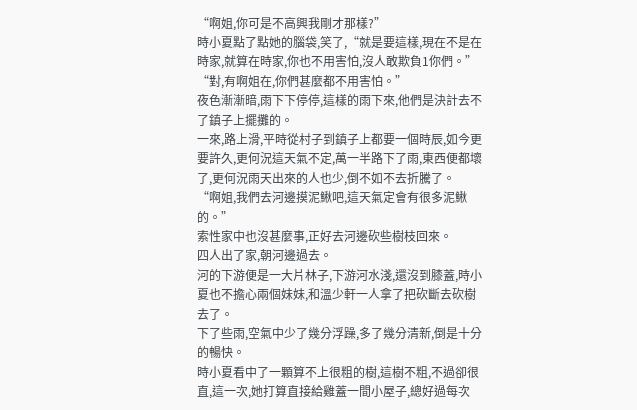“啊姐,你可是不高興我剛才那樣?”
時小夏點了點她的腦袋,笑了,“就是要這樣,現在不是在時家,就算在時家,你也不用害怕,沒人敢欺負1你們。”
“對,有啊姐在,你們甚麼都不用害怕。”
夜色漸漸暗,雨下下停停,這樣的雨下來,他們是決計去不了鎮子上擺攤的。
一來,路上滑,平時從村子到鎮子上都要一個時辰,如今更要許久,更何況這天氣不定,萬一半路下了雨,東西便都壞了,更何況雨天出來的人也少,倒不如不去折騰了。
“啊姐,我們去河邊摸泥鰍吧,這天氣定會有很多泥鰍的。”
索性家中也沒甚麼事,正好去河邊砍些樹枝回來。
四人出了家,朝河邊過去。
河的下游便是一大片林子,下游河水淺,還沒到膝蓋,時小夏也不擔心兩個妹妹,和溫少軒一人拿了把砍斷去砍樹去了。
下了些雨,空氣中少了幾分浮躁,多了幾分清新,倒是十分的暢快。
時小夏看中了一顆算不上很粗的樹,這樹不粗,不過卻很直,這一次,她打算直接給雞蓋一間小屋子,總好過每次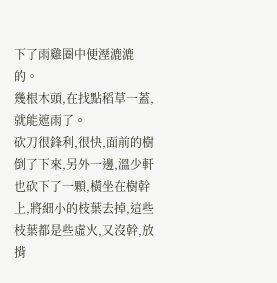下了雨雞圈中便溼漉漉的。
幾根木頭,在找點稻草一蓋,就能遮雨了。
砍刀很鋒利,很快,面前的樹倒了下來,另外一邊,溫少軒也砍下了一顆,橫坐在樹幹上,將細小的枝葉去掉,這些枝葉都是些虛火,又沒幹,放揹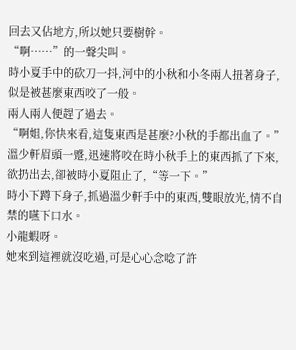回去又佔地方,所以她只要樹幹。
“啊……”的一聲尖叫。
時小夏手中的砍刀一抖,河中的小秋和小冬兩人扭著身子,似是被甚麼東西咬了一般。
兩人兩人便趕了過去。
“啊姐,你快來看,這隻東西是甚麼?小秋的手都出血了。”
溫少軒眉頭一蹙,迅速將咬在時小秋手上的東西抓了下來,欲扔出去,卻被時小夏阻止了,“等一下。”
時小下蹲下身子,抓過溫少軒手中的東西,雙眼放光,情不自禁的嚥下口水。
小龍蝦呀。
她來到這裡就沒吃過,可是心心念唸了許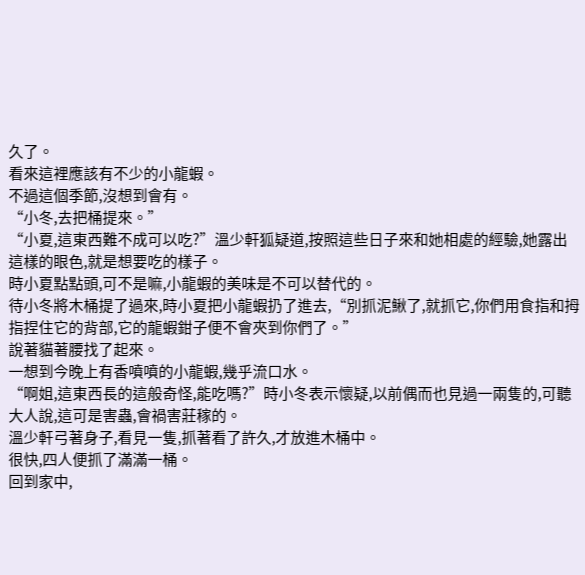久了。
看來這裡應該有不少的小龍蝦。
不過這個季節,沒想到會有。
“小冬,去把桶提來。”
“小夏,這東西難不成可以吃?”溫少軒狐疑道,按照這些日子來和她相處的經驗,她露出這樣的眼色,就是想要吃的樣子。
時小夏點點頭,可不是嘛,小龍蝦的美味是不可以替代的。
待小冬將木桶提了過來,時小夏把小龍蝦扔了進去,“別抓泥鰍了,就抓它,你們用食指和拇指捏住它的背部,它的龍蝦鉗子便不會夾到你們了。”
說著貓著腰找了起來。
一想到今晚上有香噴噴的小龍蝦,幾乎流口水。
“啊姐,這東西長的這般奇怪,能吃嗎?”時小冬表示懷疑,以前偶而也見過一兩隻的,可聽大人說,這可是害蟲,會禍害莊稼的。
溫少軒弓著身子,看見一隻,抓著看了許久,才放進木桶中。
很快,四人便抓了滿滿一桶。
回到家中,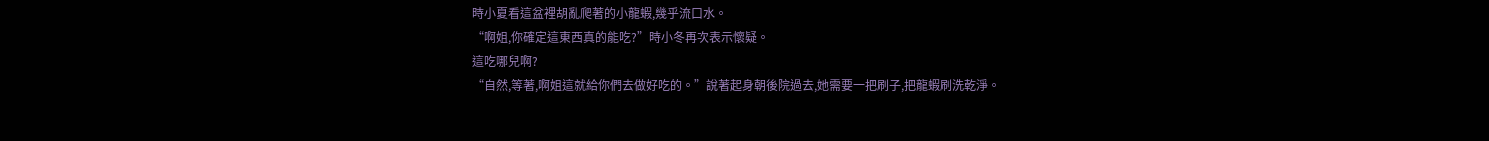時小夏看這盆裡胡亂爬著的小龍蝦,幾乎流口水。
“啊姐,你確定這東西真的能吃?”時小冬再次表示懷疑。
這吃哪兒啊?
“自然,等著,啊姐這就給你們去做好吃的。”說著起身朝後院過去,她需要一把刷子,把龍蝦刷洗乾淨。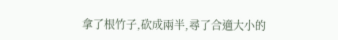拿了根竹子,砍成兩半,尋了合適大小的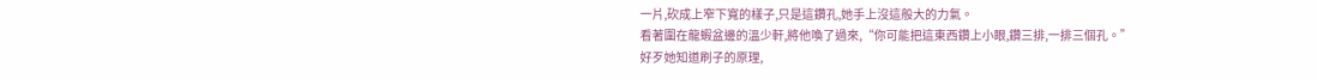一片,砍成上窄下寬的樣子,只是這鑽孔,她手上沒這般大的力氣。
看著圍在龍蝦盆邊的溫少軒,將他喚了過來,“你可能把這東西鑽上小眼,鑽三排,一排三個孔。”
好歹她知道刷子的原理,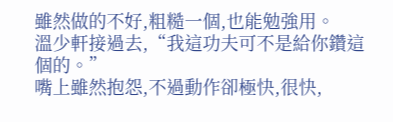雖然做的不好,粗糙一個,也能勉強用。
溫少軒接過去,“我這功夫可不是給你鑽這個的。”
嘴上雖然抱怨,不過動作卻極快,很快,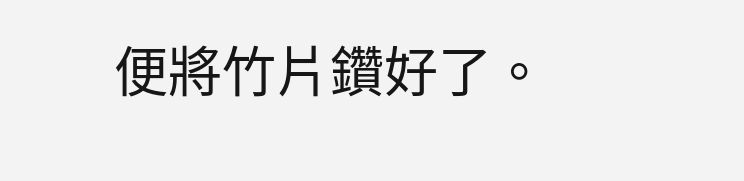便將竹片鑽好了。